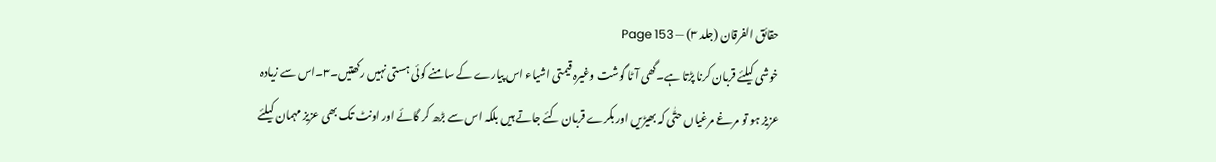حقائق الفرقان (جلد ۳) — Page 153
خوشی کیلئے قربان کرنا پڑتا ہے۔گھی آٹا گوشت وغیرہ قیمتی اشیاء اس پیارے کے سامنے کوئی ہستی نہیں رکھتیں۔۳۔اس سے زیادہ عزیز ہو تو مرغے مرغیاں حتّٰی کہ بھیڑیں اور بکرے قربان کئے جاتے ہیں بلکہ اس سے بڑھ کر گائے اور اونٹ تک بھی عزیز مہمان کیلئے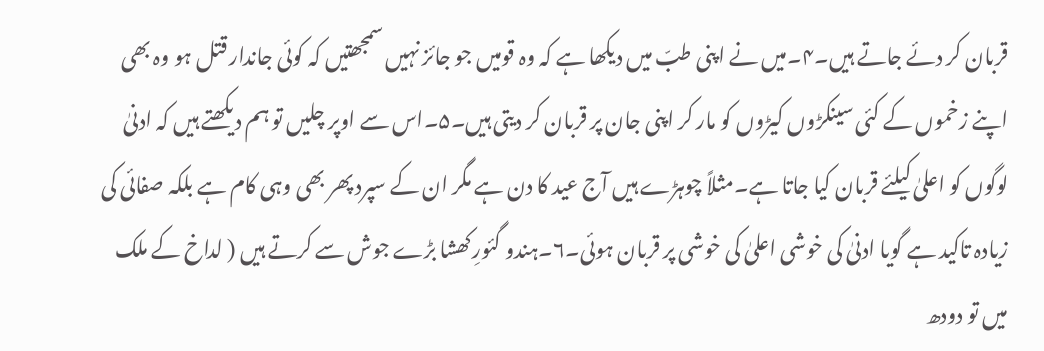قربان کر دئے جاتے ہیں۔۴۔میں نے اپنی طبّ میں دیکھا ہے کہ وہ قومیں جو جائز نہیں سمجھتیں کہ کوئی جاندار قتل ہو وہ بھی اپنے زخموں کے کئی سینکڑوں کیڑوں کو مار کر اپنی جان پر قربان کر دیتی ہیں۔۵۔اس سے اوپر چلیں تو ہم دیکھتے ہیں کہ ادنیٰ لوگوں کو اعلیٰ کیلئے قربان کیا جاتا ہے۔مثلاً چوہڑے ہیں آج عید کا دن ہے مگر ان کے سپرد پھر بھی وہی کام ہے بلکہ صفائی کی زیادہ تاکید ہے گویا ادنیٰ کی خوشی اعلیٰ کی خوشی پر قربان ہوئی۔۶۔ہندو گئورِکھشا بڑے جوش سے کرتے ہیں ( لداخ کے ملک میں تو دودھ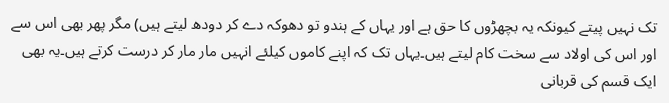تک نہیں پیتے کیونکہ یہ بچھڑوں کا حق ہے اور یہاں کے ہندو تو دھوکہ دے کر دودھ لیتے ہیں) مگر پھر بھی اس سے اور اس کی اولاد سے سخت کام لیتے ہیں۔یہاں تک کہ اپنے کاموں کیلئے انہیں مار مار کر درست کرتے ہیں۔یہ بھی ایک قسم کی قربانی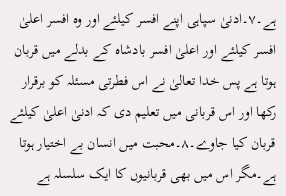ہے۔۷۔ادنیٰ سپاہی اپنے افسر کیلئے اور وہ افسر اعلیٰ افسر کیلئے اور اعلیٰ افسر بادشاہ کے بدلے میں قربان ہوتا ہے پس خدا تعالیٰ نے اس فطرتی مسئلہ کو برقرار رکھا اور اس قربانی میں تعلیم دی کہ ادنیٰ اعلیٰ کیلئے قربان کیا جاوے۔۸۔محبت میں انسان بے اختیار ہوتا ہے۔مگر اس میں بھی قربانیوں کا ایک سلسلہ ہے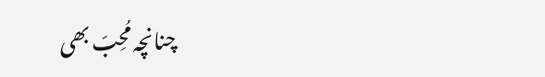چنانچہ مُحِبّ بھی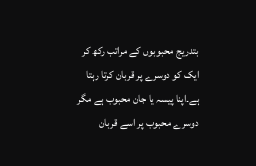بتدریج محبوبوں کے مراتب رکھ کر ایک کو دوسرے پر قربان کرتا رہتا ہے۔اپنا پیسہ یا جان محبوب ہے مگر دوسرے محبوب پر اسے قربان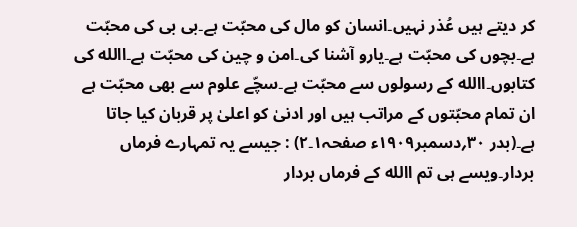کر دیتے ہیں عُذر نہیں۔انسان کو مال کی محبّت ہے۔بی بی کی محبّت ہے۔بچوں کی محبّت ہے۔یارو آشنا کی۔امن و چین کی محبّت ہے۔االله کی کتابوں۔االله کے رسولوں سے محبّت ہے۔سچّے علوم سے بھی محبّت ہے ان تمام محبّتوں کے مراتب ہیں اور ادنیٰ کو اعلیٰ پر قربان کیا جاتا ہے۔(بدر ۳۰؍دسمبر۱۹۰۹ء صفحہ۱۔۲) : جیسے یہ تمہارے فرماں بردار۔ویسے ہی تم االله کے فرماں بردار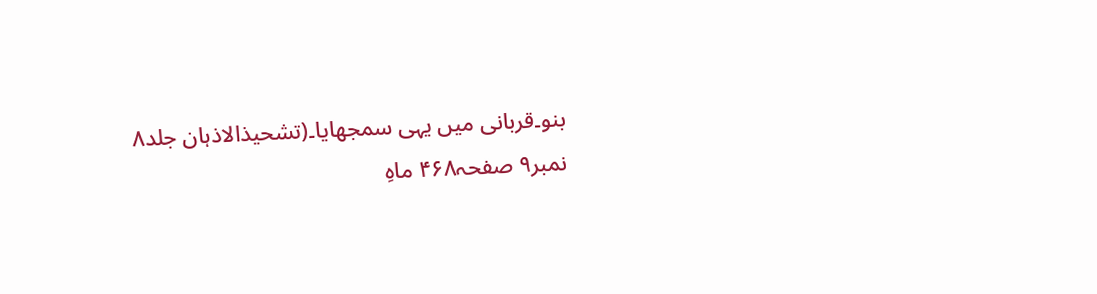بنو۔قربانی میں یہی سمجھایا۔(تشحیذالاذہان جلد۸ نمبر۹ صفحہ۴۶۸ ماہِ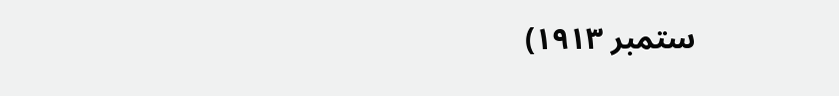ستمبر ۱۹۱۳)